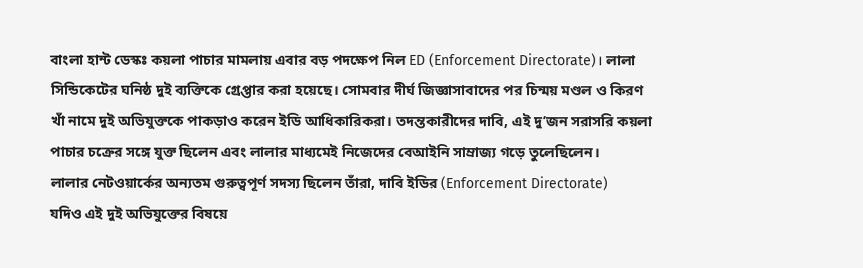বাংলা হান্ট ডেস্কঃ কয়লা পাচার মামলায় এবার বড় পদক্ষেপ নিল ED (Enforcement Directorate)। লালা সিন্ডিকেটের ঘনিষ্ঠ দুই ব্যক্তিকে গ্রেপ্তার করা হয়েছে। সোমবার দীর্ঘ জিজ্ঞাসাবাদের পর চিন্ময় মণ্ডল ও কিরণ খাঁ নামে দুই অভিযুক্তকে পাকড়াও করেন ইডি আধিকারিকরা। তদন্তকারীদের দাবি, এই দু’জন সরাসরি কয়লা পাচার চক্রের সঙ্গে যুক্ত ছিলেন এবং লালার মাধ্যমেই নিজেদের বেআইনি সাম্রাজ্য গড়ে তুলেছিলেন।
লালার নেটওয়ার্কের অন্যতম গুরুত্বপূর্ণ সদস্য ছিলেন তাঁরা, দাবি ইডির (Enforcement Directorate)
যদিও এই দুই অভিযুক্তের বিষয়ে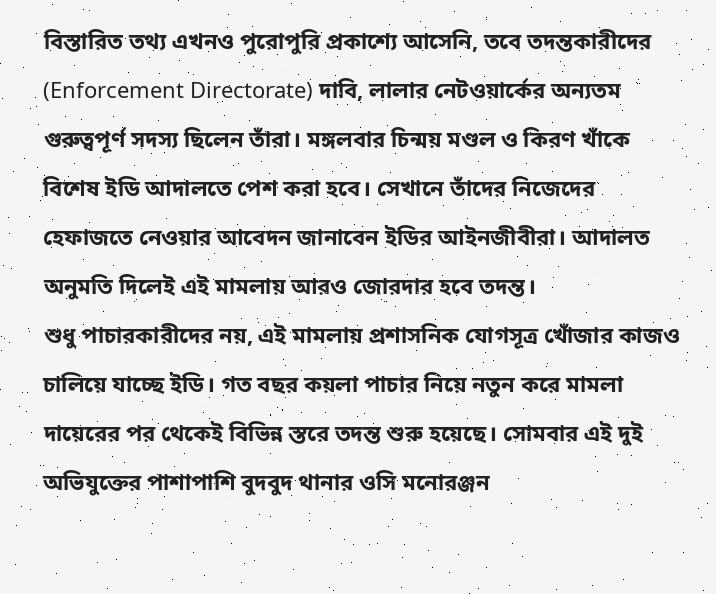বিস্তারিত তথ্য এখনও পুরোপুরি প্রকাশ্যে আসেনি, তবে তদন্তকারীদের (Enforcement Directorate) দাবি, লালার নেটওয়ার্কের অন্যতম গুরুত্বপূর্ণ সদস্য ছিলেন তাঁরা। মঙ্গলবার চিন্ময় মণ্ডল ও কিরণ খাঁকে বিশেষ ইডি আদালতে পেশ করা হবে। সেখানে তাঁদের নিজেদের হেফাজতে নেওয়ার আবেদন জানাবেন ইডির আইনজীবীরা। আদালত অনুমতি দিলেই এই মামলায় আরও জোরদার হবে তদন্ত।
শুধু পাচারকারীদের নয়, এই মামলায় প্রশাসনিক যোগসূত্র খোঁজার কাজও চালিয়ে যাচ্ছে ইডি। গত বছর কয়লা পাচার নিয়ে নতুন করে মামলা দায়েরের পর থেকেই বিভিন্ন স্তরে তদন্ত শুরু হয়েছে। সোমবার এই দুই অভিযুক্তের পাশাপাশি বুদবুদ থানার ওসি মনোরঞ্জন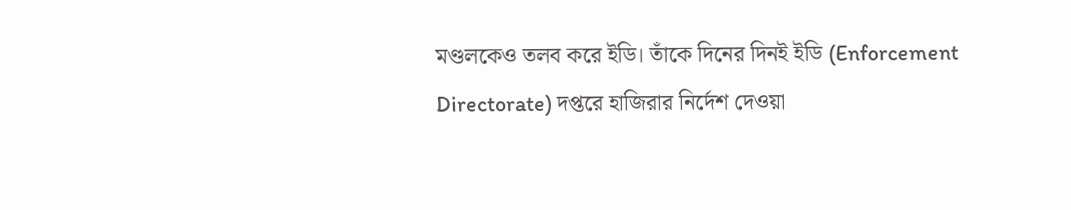মণ্ডলকেও তলব করে ইডি। তাঁকে দিনের দিনই ইডি (Enforcement Directorate) দপ্তরে হাজিরার নির্দেশ দেওয়া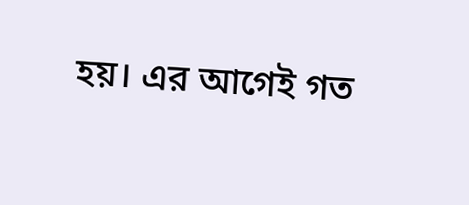হয়। এর আগেই গত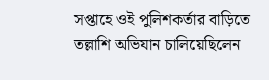সপ্তাহে ওই পুলিশকর্তার বাড়িতে তল্লাশি অভিযান চালিয়েছিলেন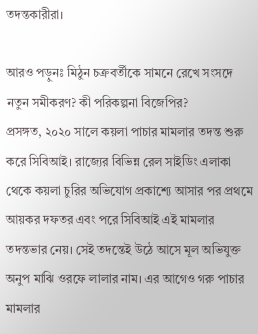তদন্তকারীরা।

আরও পড়ুনঃ মিঠুন চক্রবর্তীকে সামনে রেখে সংসদে নতুন সমীকরণ? কী পরিকল্পনা বিজেপির?
প্রসঙ্গত, ২০২০ সালে কয়লা পাচার মামলার তদন্ত শুরু করে সিবিআই। রাজ্যের বিভিন্ন রেল সাইডিং এলাকা থেকে কয়লা চুরির অভিযোগ প্রকাশ্যে আসার পর প্রথমে আয়কর দফতর এবং পরে সিবিআই এই মামলার তদন্তভার নেয়। সেই তদন্তেই উঠে আসে মূল অভিযুক্ত অনুপ মাঝি ওরফে লালার নাম। এর আগেও গরু পাচার মামলার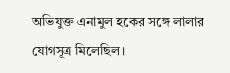অভিযুক্ত এনামুল হকের সঙ্গে লালার যোগসূত্র মিলেছিল।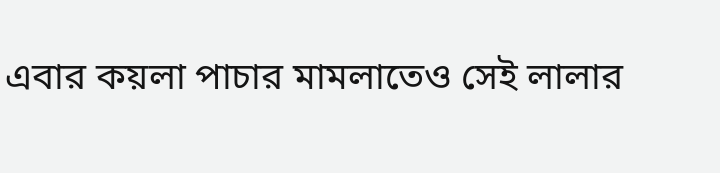এবার কয়লা পাচার মামলাতেও সেই লালার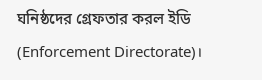ঘনিষ্ঠদের গ্রেফতার করল ইডি (Enforcement Directorate)।